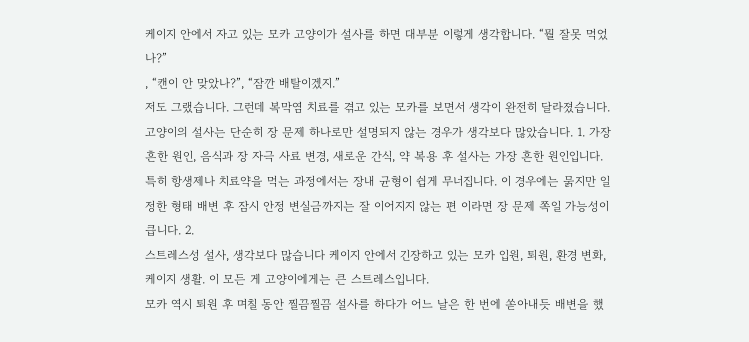케이지 안에서 자고 있는 모카 고양이가 설사를 하면 대부분 이렇게 생각합니다. “뭘 잘못 먹었나?”
, “캔이 안 맞았나?”, “잠깐 배탈이겠지.”
저도 그랬습니다. 그런데 복막염 치료를 겪고 있는 모카를 보면서 생각이 완전히 달라졌습니다.
고양이의 설사는 단순히 장 문제 하나로만 설명되지 않는 경우가 생각보다 많았습니다. 1. 가장 흔한 원인, 음식과 장 자극 사료 변경, 새로운 간식, 약 복용 후 설사는 가장 흔한 원인입니다.
특히 항생제나 치료약을 먹는 과정에서는 장내 균형이 쉽게 무너집니다. 이 경우에는 묽지만 일정한 형태 배변 후 잠시 안정 변실금까지는 잘 이어지지 않는 편 이라면 장 문제 쪽일 가능성이 큽니다. 2.
스트레스성 설사, 생각보다 많습니다 케이지 안에서 긴장하고 있는 모카 입원, 퇴원, 환경 변화, 케이지 생활. 이 모든 게 고양이에게는 큰 스트레스입니다.
모카 역시 퇴원 후 며칠 동안 찔끔찔끔 설사를 하다가 어느 날은 한 번에 쏟아내듯 배변을 했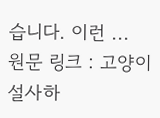습니다. 이런 ...
원문 링크 : 고양이 설사하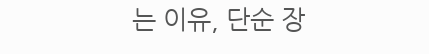는 이유, 단순 장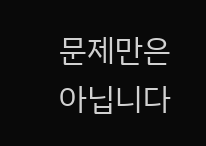문제만은 아닙니다